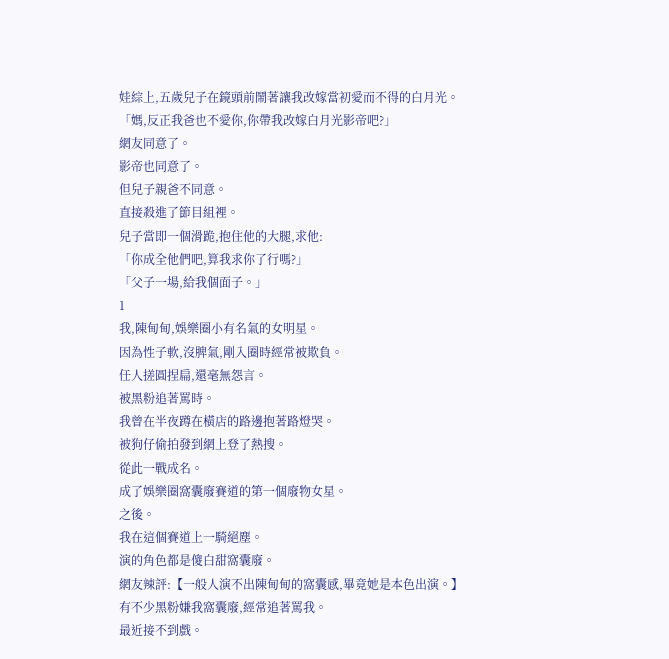娃綜上,五歲兒子在鏡頭前鬧著讓我改嫁當初愛而不得的白月光。
「媽,反正我爸也不愛你,你帶我改嫁白月光影帝吧?」
網友同意了。
影帝也同意了。
但兒子親爸不同意。
直接殺進了節目組裡。
兒子當即一個滑跪,抱住他的大腿,求他:
「你成全他們吧,算我求你了行嗎?」
「父子一場,給我個面子。」
1
我,陳甸甸,娛樂圈小有名氣的女明星。
因為性子軟,沒脾氣,剛入圈時經常被欺負。
任人搓圓捏扁,還毫無怨言。
被黑粉追著罵時。
我曾在半夜蹲在橫店的路邊抱著路燈哭。
被狗仔偷拍發到網上登了熱搜。
從此一戰成名。
成了娛樂圈窩囊廢賽道的第一個廢物女星。
之後。
我在這個賽道上一騎絕塵。
演的角色都是傻白甜窩囊廢。
網友辣評:【一般人演不出陳甸甸的窩囊感,畢竟她是本色出演。】
有不少黑粉嫌我窩囊廢,經常追著罵我。
最近接不到戲。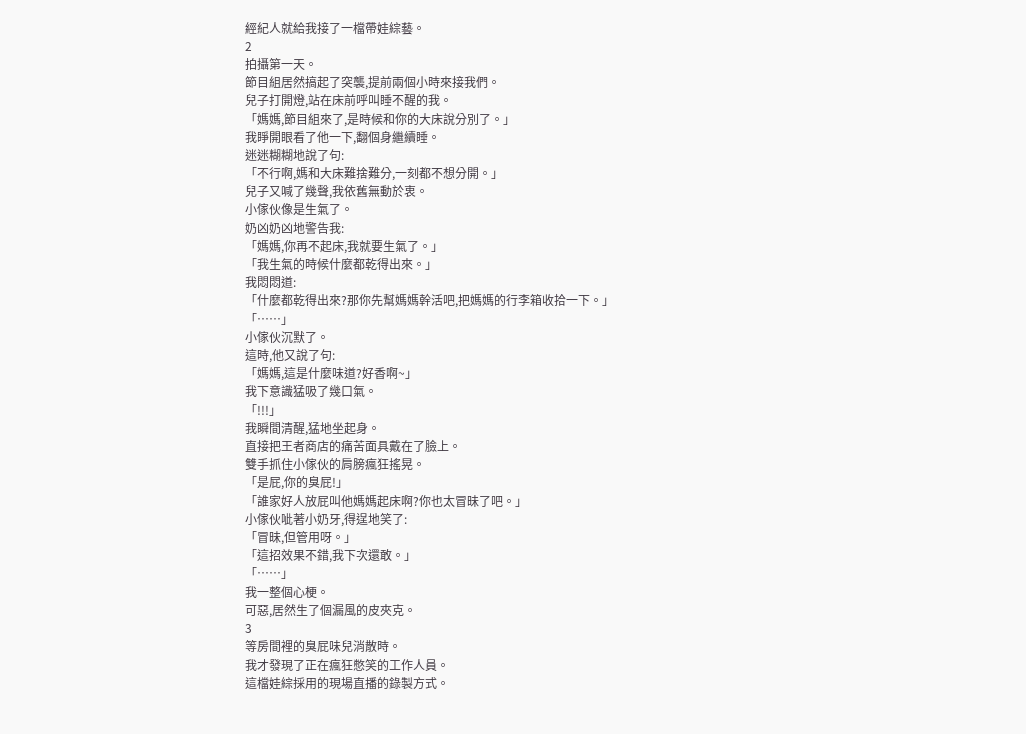經紀人就給我接了一檔帶娃綜藝。
2
拍攝第一天。
節目組居然搞起了突襲,提前兩個小時來接我們。
兒子打開燈,站在床前呼叫睡不醒的我。
「媽媽,節目組來了,是時候和你的大床說分別了。」
我睜開眼看了他一下,翻個身繼續睡。
迷迷糊糊地說了句:
「不行啊,媽和大床難捨難分,一刻都不想分開。」
兒子又喊了幾聲,我依舊無動於衷。
小傢伙像是生氣了。
奶凶奶凶地警告我:
「媽媽,你再不起床,我就要生氣了。」
「我生氣的時候什麼都乾得出來。」
我悶悶道:
「什麼都乾得出來?那你先幫媽媽幹活吧,把媽媽的行李箱收拾一下。」
「……」
小傢伙沉默了。
這時,他又說了句:
「媽媽,這是什麼味道?好香啊~」
我下意識猛吸了幾口氣。
「!!!」
我瞬間清醒,猛地坐起身。
直接把王者商店的痛苦面具戴在了臉上。
雙手抓住小傢伙的肩膀瘋狂搖晃。
「是屁,你的臭屁!」
「誰家好人放屁叫他媽媽起床啊?你也太冒昧了吧。」
小傢伙呲著小奶牙,得逞地笑了:
「冒昧,但管用呀。」
「這招效果不錯,我下次還敢。」
「……」
我一整個心梗。
可惡,居然生了個漏風的皮夾克。
3
等房間裡的臭屁味兒消散時。
我才發現了正在瘋狂憋笑的工作人員。
這檔娃綜採用的現場直播的錄製方式。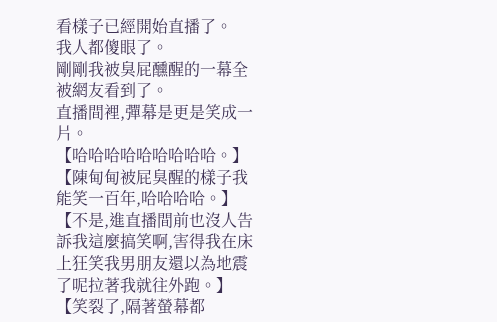看樣子已經開始直播了。
我人都傻眼了。
剛剛我被臭屁醺醒的一幕全被網友看到了。
直播間裡,彈幕是更是笑成一片。
【哈哈哈哈哈哈哈哈哈。】
【陳甸甸被屁臭醒的樣子我能笑一百年,哈哈哈哈。】
【不是,進直播間前也沒人告訴我這麼搞笑啊,害得我在床上狂笑我男朋友還以為地震了呢拉著我就往外跑。】
【笑裂了,隔著螢幕都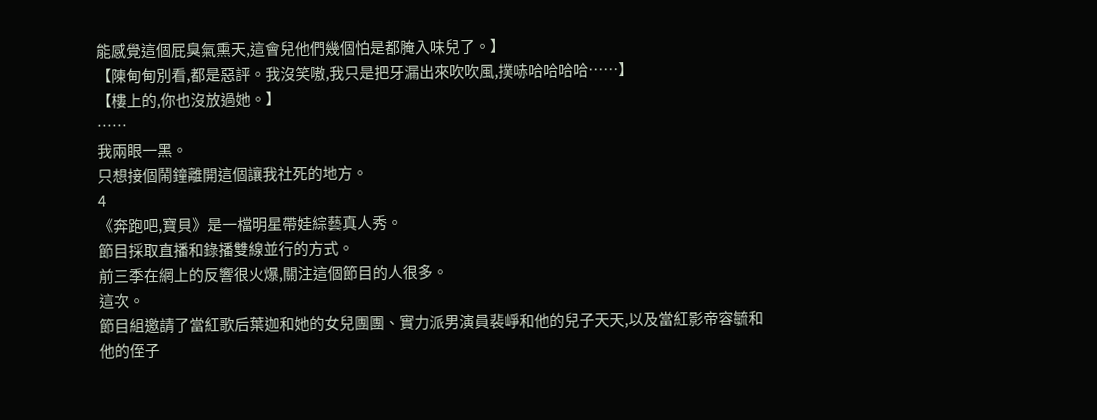能感覺這個屁臭氣熏天,這會兒他們幾個怕是都腌入味兒了。】
【陳甸甸別看,都是惡評。我沒笑嗷,我只是把牙漏出來吹吹風,撲哧哈哈哈哈……】
【樓上的,你也沒放過她。】
……
我兩眼一黑。
只想接個鬧鐘離開這個讓我社死的地方。
4
《奔跑吧,寶貝》是一檔明星帶娃綜藝真人秀。
節目採取直播和錄播雙線並行的方式。
前三季在網上的反響很火爆,關注這個節目的人很多。
這次。
節目組邀請了當紅歌后葉迦和她的女兒團團、實力派男演員裴崢和他的兒子天天,以及當紅影帝容毓和他的侄子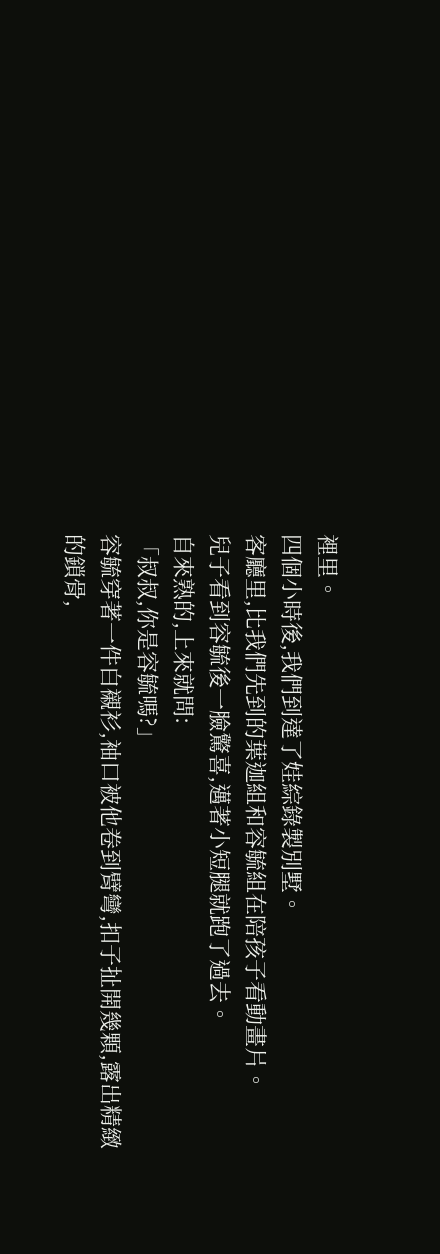裡里。
四個小時後,我們到達了娃綜錄製別墅。
客廳里,比我們先到的葉迦組和容毓組在陪孩子看動畫片。
兒子看到容毓後一臉驚喜,邁著小短腿就跑了過去。
自來熟的,上來就問:
「叔叔,你是容毓嗎?」
容毓穿著一件白襯衫,袖口被他卷到臂彎,扣子扯開幾顆,露出精緻的鎖骨,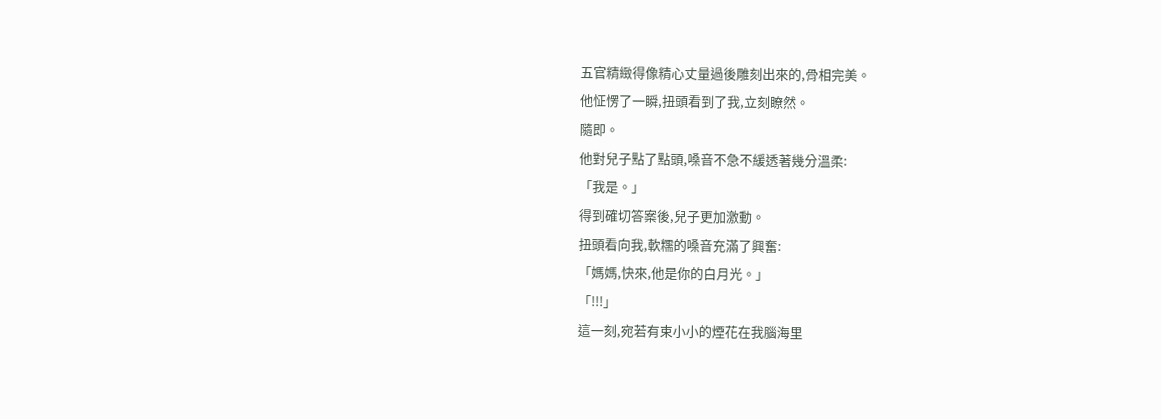五官精緻得像精心丈量過後雕刻出來的,骨相完美。
他怔愣了一瞬,扭頭看到了我,立刻瞭然。
隨即。
他對兒子點了點頭,嗓音不急不緩透著幾分溫柔:
「我是。」
得到確切答案後,兒子更加激動。
扭頭看向我,軟糯的嗓音充滿了興奮:
「媽媽,快來,他是你的白月光。」
「!!!」
這一刻,宛若有束小小的煙花在我腦海里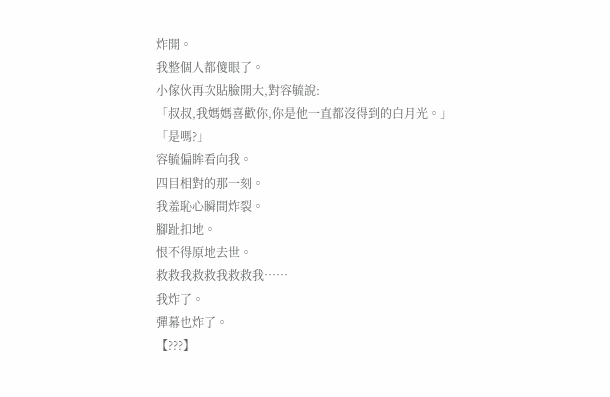炸開。
我整個人都傻眼了。
小傢伙再次貼臉開大,對容毓說:
「叔叔,我媽媽喜歡你,你是他一直都沒得到的白月光。」
「是嗎?」
容毓偏眸看向我。
四目相對的那一刻。
我羞恥心瞬間炸裂。
腳趾扣地。
恨不得原地去世。
救救我救救我救救我……
我炸了。
彈幕也炸了。
【???】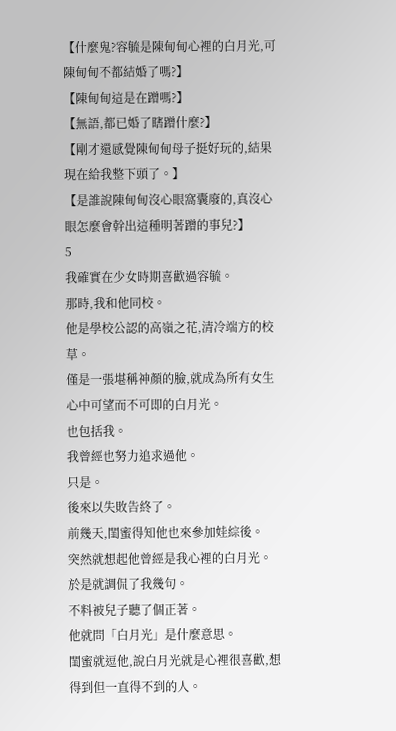【什麼鬼?容毓是陳甸甸心裡的白月光,可陳甸甸不都結婚了嗎?】
【陳甸甸這是在蹭嗎?】
【無語,都已婚了瞎蹭什麼?】
【剛才還感覺陳甸甸母子挺好玩的,結果現在給我整下頭了。】
【是誰說陳甸甸沒心眼窩囊廢的,真沒心眼怎麼會幹出這種明著蹭的事兒?】
5
我確實在少女時期喜歡過容毓。
那時,我和他同校。
他是學校公認的高嶺之花,清冷端方的校草。
僅是一張堪稱神顏的臉,就成為所有女生心中可望而不可即的白月光。
也包括我。
我曾經也努力追求過他。
只是。
後來以失敗告終了。
前幾天,閨蜜得知他也來參加娃綜後。
突然就想起他曾經是我心裡的白月光。
於是就調侃了我幾句。
不料被兒子聽了個正著。
他就問「白月光」是什麼意思。
閨蜜就逗他,說白月光就是心裡很喜歡,想得到但一直得不到的人。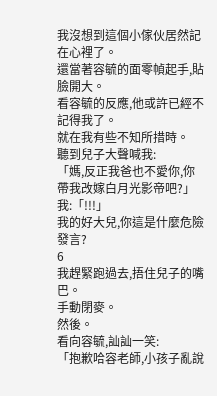我沒想到這個小傢伙居然記在心裡了。
還當著容毓的面零幀起手,貼臉開大。
看容毓的反應,他或許已經不記得我了。
就在我有些不知所措時。
聽到兒子大聲喊我:
「媽,反正我爸也不愛你,你帶我改嫁白月光影帝吧?」
我:「!!!」
我的好大兒,你這是什麼危險發言?
6
我趕緊跑過去,捂住兒子的嘴巴。
手動閉麥。
然後。
看向容毓,訕訕一笑:
「抱歉哈容老師,小孩子亂說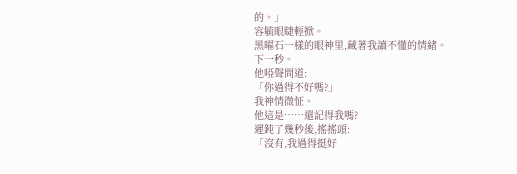的。」
容毓眼睫輕掀。
黑曜石一樣的眼神里,藏著我讀不懂的情緒。
下一秒。
他啞聲問道:
「你過得不好嗎?」
我神情微怔。
他這是……還記得我嗎?
遲鈍了幾秒後,搖搖頭:
「沒有,我過得挺好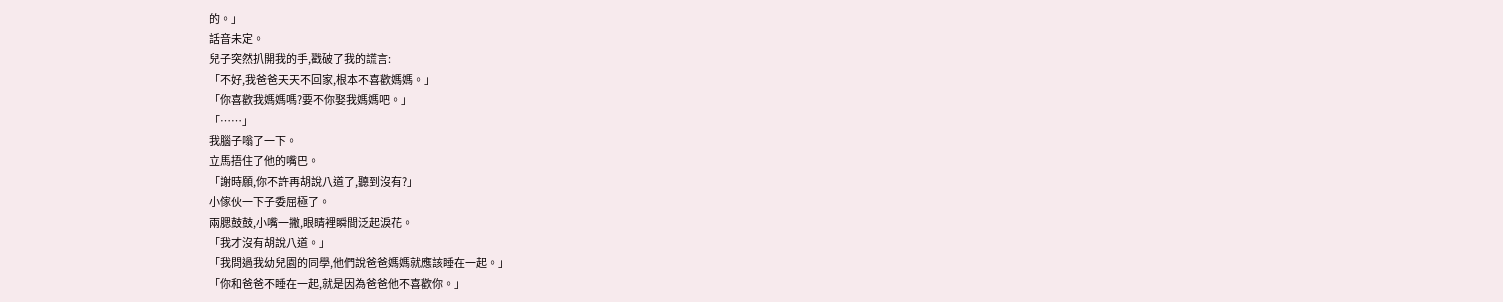的。」
話音未定。
兒子突然扒開我的手,戳破了我的謊言:
「不好,我爸爸天天不回家,根本不喜歡媽媽。」
「你喜歡我媽媽嗎?要不你娶我媽媽吧。」
「……」
我腦子嗡了一下。
立馬捂住了他的嘴巴。
「謝時願,你不許再胡說八道了,聽到沒有?」
小傢伙一下子委屈極了。
兩腮鼓鼓,小嘴一撇,眼睛裡瞬間泛起淚花。
「我才沒有胡說八道。」
「我問過我幼兒園的同學,他們說爸爸媽媽就應該睡在一起。」
「你和爸爸不睡在一起,就是因為爸爸他不喜歡你。」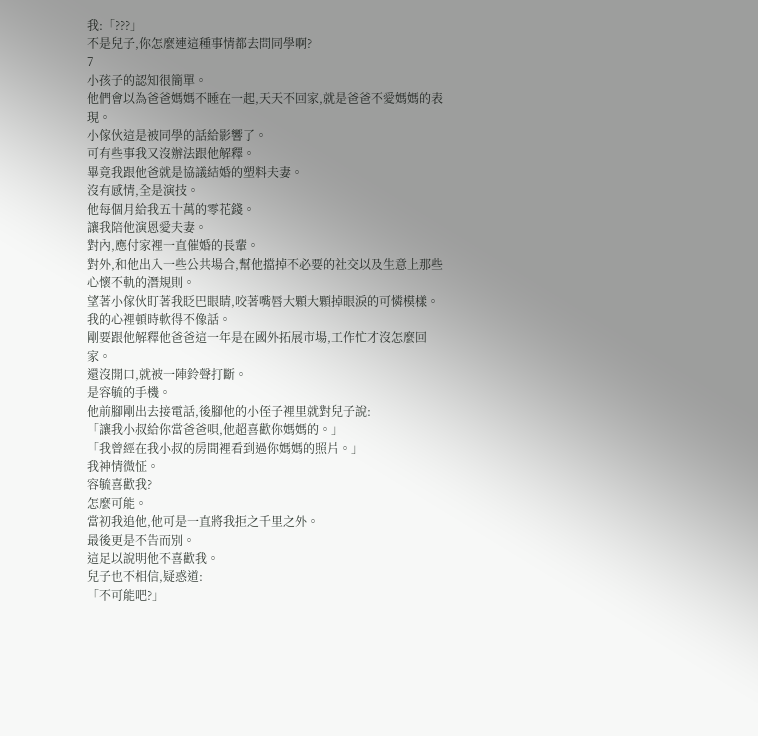我:「???」
不是兒子,你怎麼連這種事情都去問同學啊?
7
小孩子的認知很簡單。
他們會以為爸爸媽媽不睡在一起,天天不回家,就是爸爸不愛媽媽的表現。
小傢伙這是被同學的話給影響了。
可有些事我又沒辦法跟他解釋。
畢竟我跟他爸就是協議結婚的塑料夫妻。
沒有感情,全是演技。
他每個月給我五十萬的零花錢。
讓我陪他演恩愛夫妻。
對內,應付家裡一直催婚的長輩。
對外,和他出入一些公共場合,幫他擋掉不必要的社交以及生意上那些心懷不軌的潛規則。
望著小傢伙盯著我眨巴眼睛,咬著嘴唇大顆大顆掉眼淚的可憐模樣。
我的心裡頓時軟得不像話。
剛要跟他解釋他爸爸這一年是在國外拓展市場,工作忙才沒怎麼回家。
還沒開口,就被一陣鈴聲打斷。
是容毓的手機。
他前腳剛出去接電話,後腳他的小侄子裡里就對兒子說:
「讓我小叔給你當爸爸唄,他超喜歡你媽媽的。」
「我曾經在我小叔的房間裡看到過你媽媽的照片。」
我神情微怔。
容毓喜歡我?
怎麼可能。
當初我追他,他可是一直將我拒之千里之外。
最後更是不告而別。
這足以說明他不喜歡我。
兒子也不相信,疑惑道:
「不可能吧?」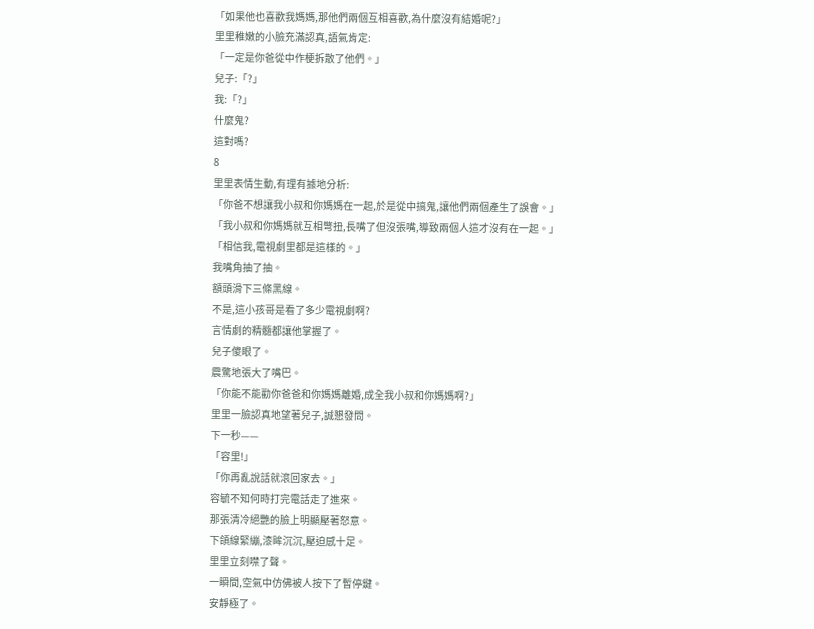「如果他也喜歡我媽媽,那他們兩個互相喜歡,為什麼沒有結婚呢?」
里里稚嫩的小臉充滿認真,語氣肯定:
「一定是你爸從中作梗拆散了他們。」
兒子:「?」
我:「?」
什麼鬼?
這對嗎?
8
里里表情生動,有理有據地分析:
「你爸不想讓我小叔和你媽媽在一起,於是從中搞鬼,讓他們兩個產生了誤會。」
「我小叔和你媽媽就互相彆扭,長嘴了但沒張嘴,導致兩個人這才沒有在一起。」
「相信我,電視劇里都是這樣的。」
我嘴角抽了抽。
額頭滑下三條黑線。
不是,這小孩哥是看了多少電視劇啊?
言情劇的精髓都讓他掌握了。
兒子傻眼了。
震驚地張大了嘴巴。
「你能不能勸你爸爸和你媽媽離婚,成全我小叔和你媽媽啊?」
里里一臉認真地望著兒子,誠懇發問。
下一秒——
「容里!」
「你再亂說話就滾回家去。」
容毓不知何時打完電話走了進來。
那張清冷絕艷的臉上明顯壓著怒意。
下頜線緊繃,漆眸沉沉,壓迫感十足。
里里立刻噤了聲。
一瞬間,空氣中仿佛被人按下了暫停鍵。
安靜極了。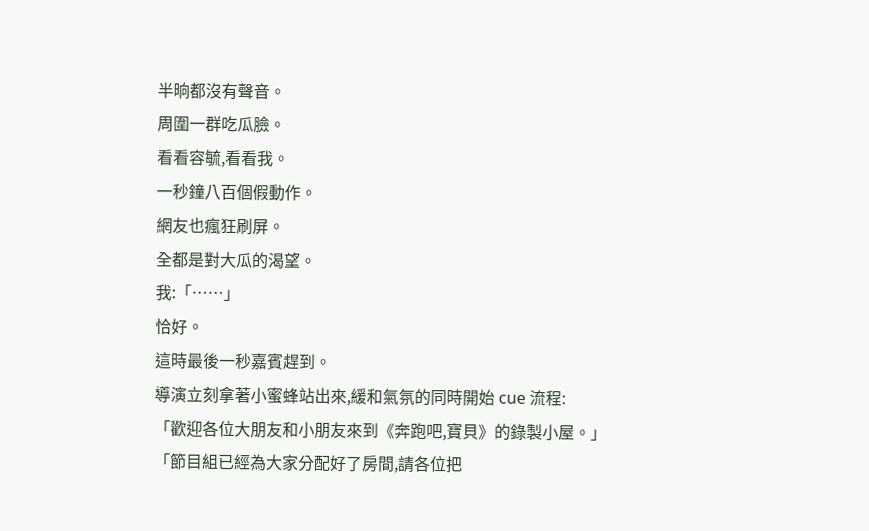半晌都沒有聲音。
周圍一群吃瓜臉。
看看容毓,看看我。
一秒鐘八百個假動作。
網友也瘋狂刷屏。
全都是對大瓜的渴望。
我:「……」
恰好。
這時最後一秒嘉賓趕到。
導演立刻拿著小蜜蜂站出來,緩和氣氛的同時開始 cue 流程:
「歡迎各位大朋友和小朋友來到《奔跑吧,寶貝》的錄製小屋。」
「節目組已經為大家分配好了房間,請各位把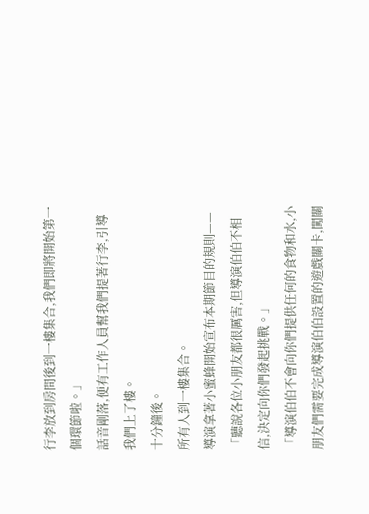行李放到房間後到一樓集合,我們即將開始第一個環節啦。」
話音剛落,便有工作人員幫我們提著行李,引導我們上了樓。
十分鐘後。
所有人到一樓集合。
導演拿著小蜜蜂開始宣布本期節目的規則——
「聽說各位小朋友都很厲害,但導演伯伯不相信,決定向你們發起挑戰。」
「導演伯伯不會向你們提供任何的食物和水,小朋友們需要完成導演伯伯設置的遊戲關卡,闖關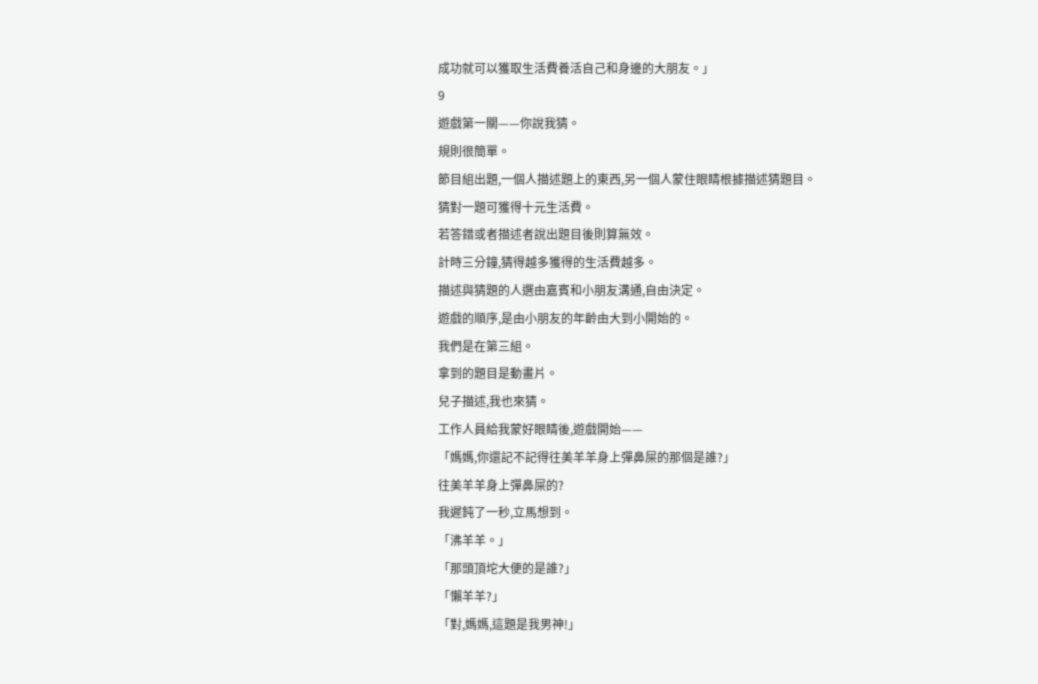成功就可以獲取生活費養活自己和身邊的大朋友。」
9
遊戲第一關——你說我猜。
規則很簡單。
節目組出題,一個人描述題上的東西,另一個人蒙住眼睛根據描述猜題目。
猜對一題可獲得十元生活費。
若答錯或者描述者說出題目後則算無效。
計時三分鐘,猜得越多獲得的生活費越多。
描述與猜題的人選由嘉賓和小朋友溝通,自由決定。
遊戲的順序,是由小朋友的年齡由大到小開始的。
我們是在第三組。
拿到的題目是動畫片。
兒子描述,我也來猜。
工作人員給我蒙好眼睛後,遊戲開始——
「媽媽,你還記不記得往美羊羊身上彈鼻屎的那個是誰?」
往美羊羊身上彈鼻屎的?
我遲鈍了一秒,立馬想到。
「沸羊羊。」
「那頭頂坨大便的是誰?」
「懶羊羊?」
「對,媽媽,這題是我男神!」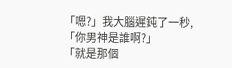「嗯?」我大腦遲鈍了一秒,「你男神是誰啊?」
「就是那個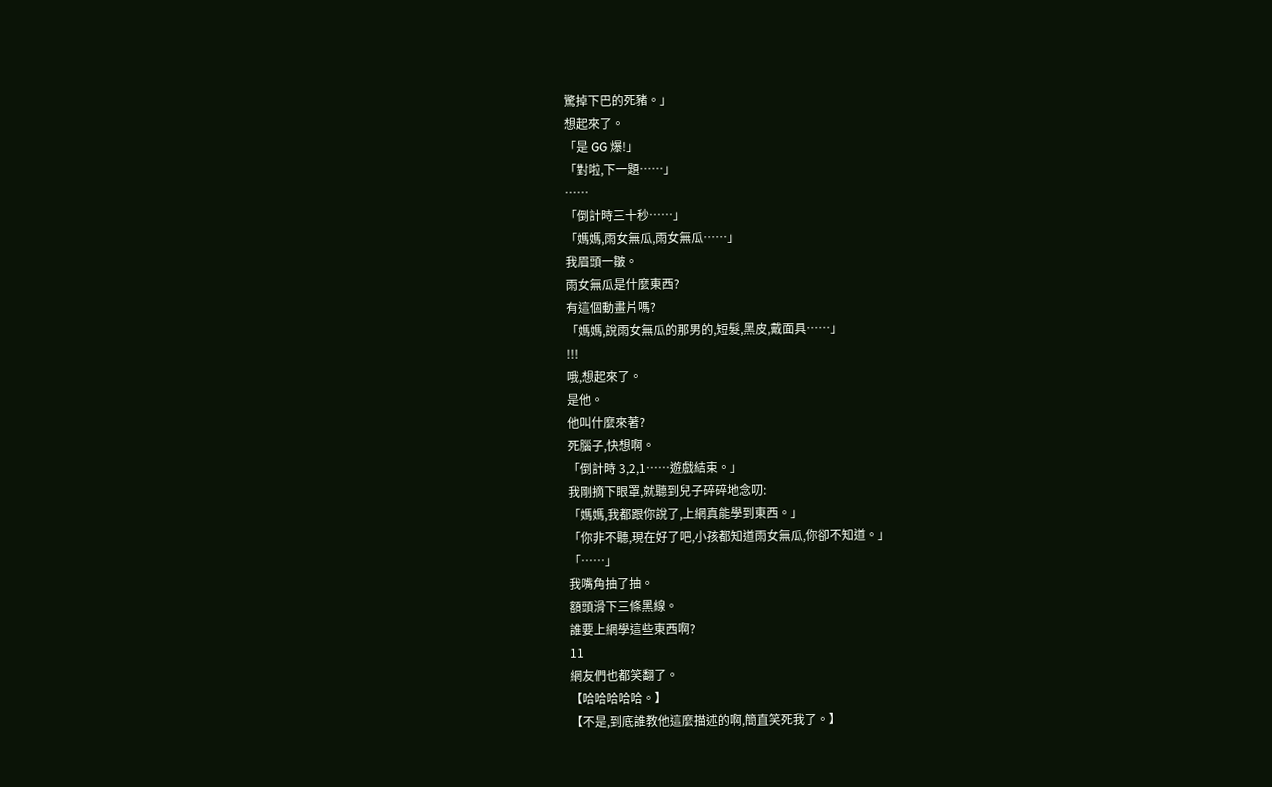驚掉下巴的死豬。」
想起來了。
「是 GG 爆!」
「對啦,下一題……」
……
「倒計時三十秒……」
「媽媽,雨女無瓜,雨女無瓜……」
我眉頭一皺。
雨女無瓜是什麼東西?
有這個動畫片嗎?
「媽媽,說雨女無瓜的那男的,短髮,黑皮,戴面具……」
!!!
哦,想起來了。
是他。
他叫什麼來著?
死腦子,快想啊。
「倒計時 3,2,1……遊戲結束。」
我剛摘下眼罩,就聽到兒子碎碎地念叨:
「媽媽,我都跟你說了,上網真能學到東西。」
「你非不聽,現在好了吧,小孩都知道雨女無瓜,你卻不知道。」
「……」
我嘴角抽了抽。
額頭滑下三條黑線。
誰要上網學這些東西啊?
11
網友們也都笑翻了。
【哈哈哈哈哈。】
【不是,到底誰教他這麼描述的啊,簡直笑死我了。】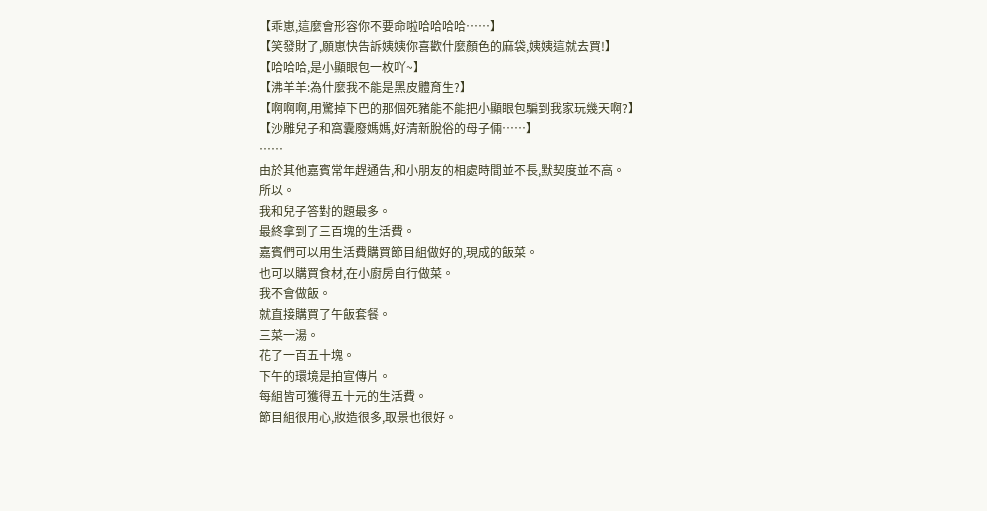【乖崽,這麼會形容你不要命啦哈哈哈哈……】
【笑發財了,願崽快告訴姨姨你喜歡什麼顏色的麻袋,姨姨這就去買!】
【哈哈哈,是小顯眼包一枚吖~】
【沸羊羊:為什麼我不能是黑皮體育生?】
【啊啊啊,用驚掉下巴的那個死豬能不能把小顯眼包騙到我家玩幾天啊?】
【沙雕兒子和窩囊廢媽媽,好清新脫俗的母子倆……】
……
由於其他嘉賓常年趕通告,和小朋友的相處時間並不長,默契度並不高。
所以。
我和兒子答對的題最多。
最終拿到了三百塊的生活費。
嘉賓們可以用生活費購買節目組做好的,現成的飯菜。
也可以購買食材,在小廚房自行做菜。
我不會做飯。
就直接購買了午飯套餐。
三菜一湯。
花了一百五十塊。
下午的環境是拍宣傳片。
每組皆可獲得五十元的生活費。
節目組很用心,妝造很多,取景也很好。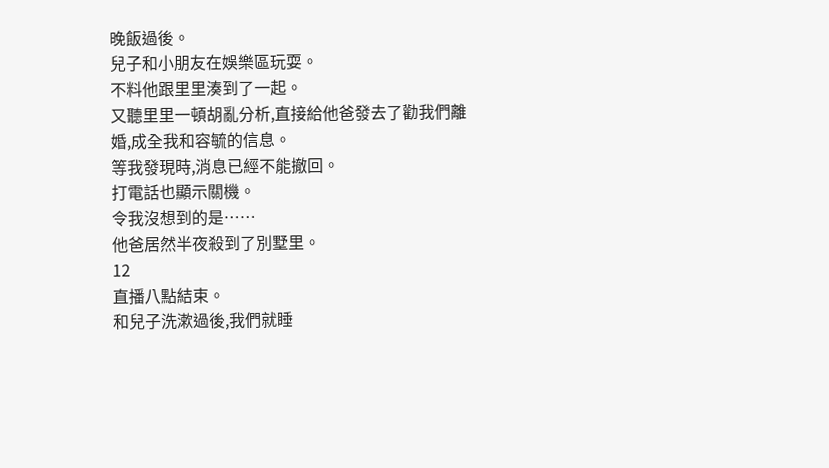晚飯過後。
兒子和小朋友在娛樂區玩耍。
不料他跟里里湊到了一起。
又聽里里一頓胡亂分析,直接給他爸發去了勸我們離婚,成全我和容毓的信息。
等我發現時,消息已經不能撤回。
打電話也顯示關機。
令我沒想到的是……
他爸居然半夜殺到了別墅里。
12
直播八點結束。
和兒子洗漱過後,我們就睡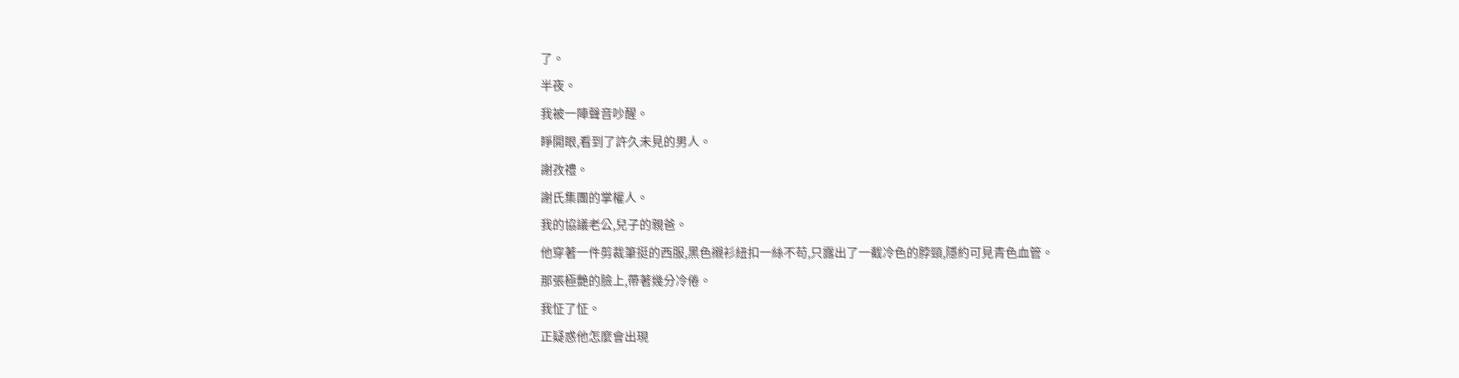了。
半夜。
我被一陣聲音吵醒。
睜開眼,看到了許久未見的男人。
謝孜禮。
謝氏集團的掌權人。
我的協議老公,兒子的親爸。
他穿著一件剪裁筆挺的西服,黑色襯衫紐扣一絲不苟,只露出了一截冷色的脖頸,隱約可見青色血管。
那張極艷的臉上,帶著幾分冷倦。
我怔了怔。
正疑惑他怎麼會出現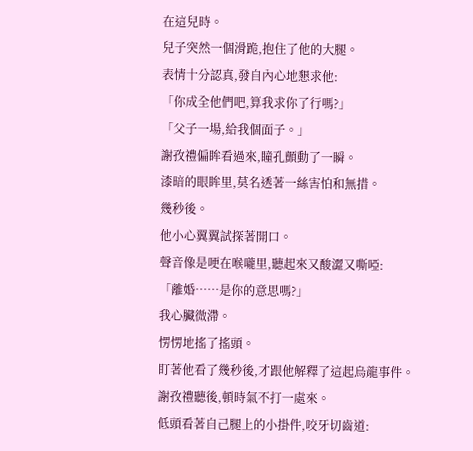在這兒時。
兒子突然一個滑跪,抱住了他的大腿。
表情十分認真,發自內心地懇求他:
「你成全他們吧,算我求你了行嗎?」
「父子一場,給我個面子。」
謝孜禮偏眸看過來,瞳孔顫動了一瞬。
漆暗的眼眸里,莫名透著一絲害怕和無措。
幾秒後。
他小心翼翼試探著開口。
聲音像是哽在喉嚨里,聽起來又酸澀又嘶啞:
「離婚……是你的意思嗎?」
我心臟微滯。
愣愣地搖了搖頭。
盯著他看了幾秒後,才跟他解釋了這起烏龍事件。
謝孜禮聽後,頓時氣不打一處來。
低頭看著自己腿上的小掛件,咬牙切齒道: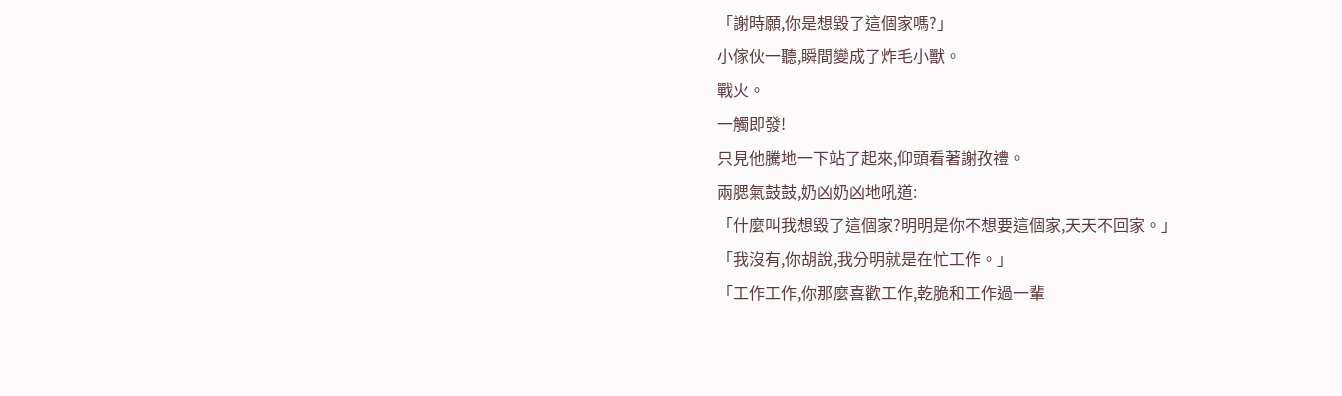「謝時願,你是想毀了這個家嗎?」
小傢伙一聽,瞬間變成了炸毛小獸。
戰火。
一觸即發!
只見他騰地一下站了起來,仰頭看著謝孜禮。
兩腮氣鼓鼓,奶凶奶凶地吼道:
「什麼叫我想毀了這個家?明明是你不想要這個家,天天不回家。」
「我沒有,你胡說,我分明就是在忙工作。」
「工作工作,你那麼喜歡工作,乾脆和工作過一輩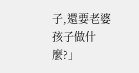子,還要老婆孩子做什麼?」